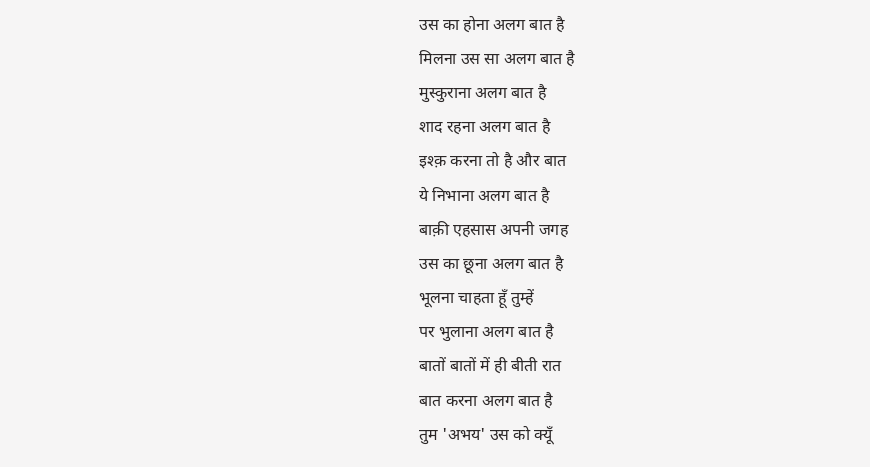उस का होना अलग बात है
मिलना उस सा अलग बात है
मुस्कुराना अलग बात है
शाद रहना अलग बात है
इश्क़ करना तो है और बात
ये निभाना अलग बात है
बाक़ी एहसास अपनी जगह
उस का छूना अलग बात है
भूलना चाहता हूँ तुम्हें
पर भुलाना अलग बात है
बातों बातों में ही बीती रात
बात करना अलग बात है
तुम 'अभय' उस को क्यूँ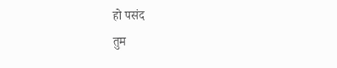हो पसंद
तुम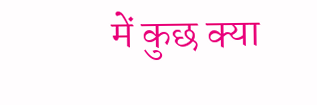में कुछ क्या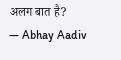अलग बात है?
— Abhay Aadiv